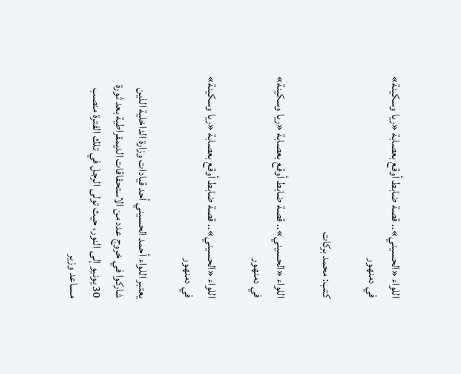اللواء «الحسيني».. قصة ضابط أوقع بعصابة «ريا وسكينة» في دمنهور

كتب: محمد بركات

اللواء «الحسيني».. قصة ضابط أوقع بعصابة «ريا وسكينة» في دمنهور

اللواء «الحسيني».. قصة ضابط أوقع بعصابة «ريا وسكينة» في دمنهور

يعتبر اللواء أحمد الحسيني أحد قيادات وزارة الداخلية الذين شاركوا في خروج عدد من الاستحقاقات الديمقراطية بعد ثورة 30 يونيو إلى النور، حيث تولى الرجل في تلك الفترة منصب مساعد وزير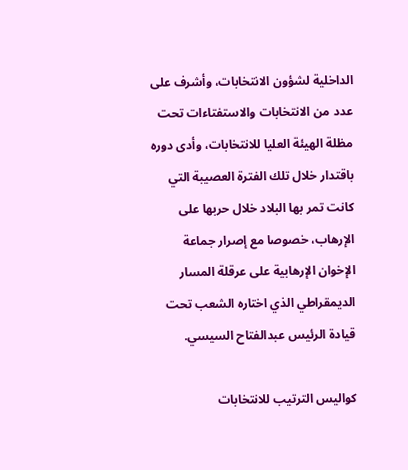الداخلية لشؤون الانتخابات، وأشرف على عدد من الانتخابات والاستفتاءات تحت مظلة الهيئة العليا للانتخابات، وأدى دوره باقتدار خلال تلك الفترة العصيبة التي كانت تمر بها البلاد خلال حربها على الإرهاب، خصوصا مع إصرار جماعة الإخوان الإرهابية على عرقلة المسار الديمقراطي الذي اختاره الشعب تحت قيادة الرئيس عبدالفتاح السيسي.

كواليس الترتيب للانتخابات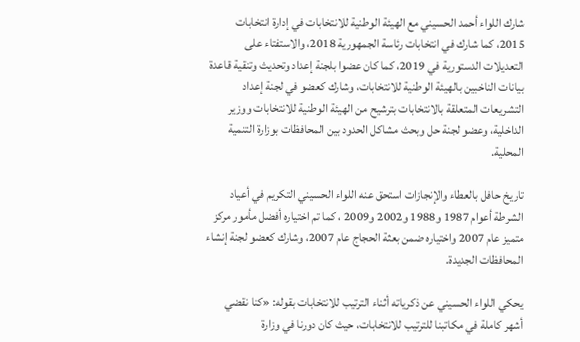شارك اللواء أحمد الحسيني مع الهيئة الوطنية للانتخابات في إدارة انتخابات 2015، كما شارك في انتخابات رئاسة الجمهورية 2018، والاستفتاء على التعديلات الدستورية في 2019، كما كان عضوا بلجنة إعداد وتحديث وتنقية قاعدة بيانات الناخبين بالهيئة الوطنية للانتخابات، وشارك كعضو في لجنة إعداد التشريعات المتعلقة بالانتخابات بترشيح من الهيئة الوطنية للانتخابات ووزير الداخلية، وعضو لجنة حل وبحث مشاكل الحدود بين المحافظات بوزارة التنمية المحلية.

تاريخ حافل بالعطاء والإنجازات استحق عنه اللواء الحسيني التكريم في أعياد الشرطة أعوام 1987 و1988 و2002 و2009 ، كما تم اختياره أفضل مأمور مركز متميز عام 2007 واختياره ضمن بعثة الحجاج عام 2007، وشارك كعضو لجنة إنشاء المحافظات الجديدة.

يحكي اللواء الحسيني عن ذكرياته أثناء الترتيب للانتخابات بقوله: «كنا نقضي أشهر كاملة في مكاتبنا للترتيب للانتخابات، حيث كان دورنا في وزارة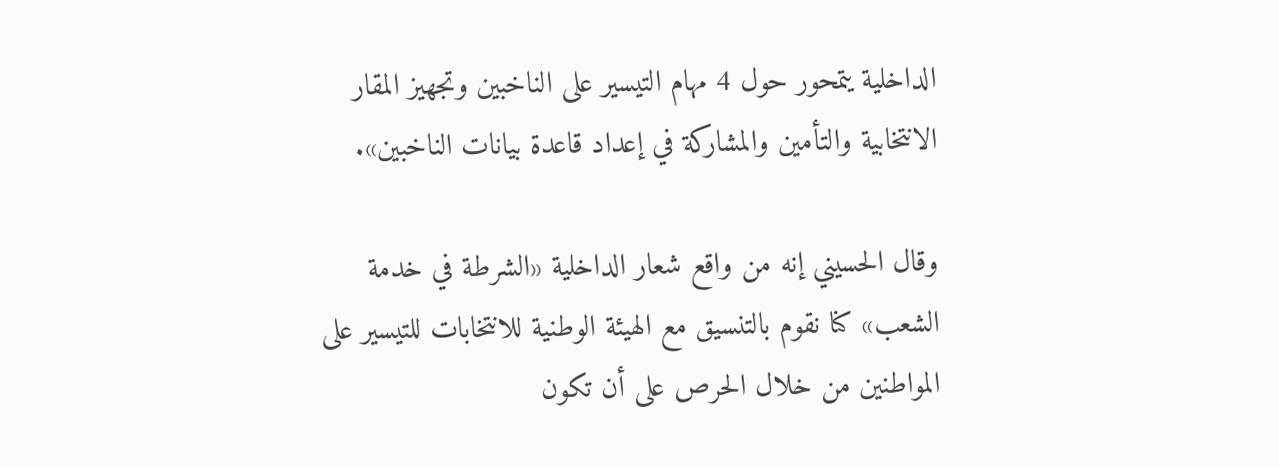الداخلية يتمحور حول 4 مهام التيسير على الناخبين وتجهيز المقار الانتخابية والتأمين والمشاركة في إعداد قاعدة بيانات الناخبين».

وقال الحسيني إنه من واقع شعار الداخلية «الشرطة في خدمة الشعب» كنا نقوم بالتنسيق مع الهيئة الوطنية للانتخابات للتيسير على المواطنين من خلال الحرص على أن تكون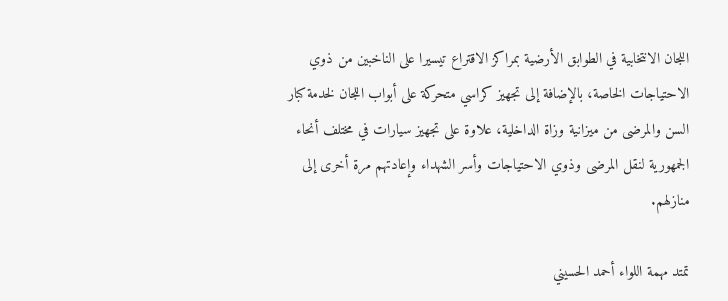اللجان الانتخابية في الطوابق الأرضية بمراكز الاقتراع تيسيرا على الناخبين من ذوي الاحتياجات الخاصة، بالإضافة إلى تجهيز كراسي متحركة على أبواب اللجان لخدمة كبار السن والمرضى من ميزانية وزاة الداخلية، علاوة على تجهيز سيارات في مختلف أنحاء الجمهورية لنقل المرضى وذوي الاحتياجات وأسر الشهداء وإعادتهم مرة أخرى إلى منازلهم.

تمتد مهمة اللواء أحمد الحسيني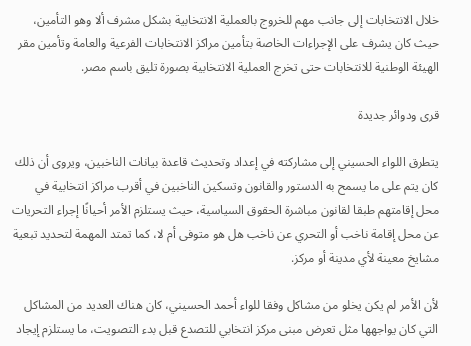خلال الانتخابات إلى جانب مهم للخروج بالعملية الانتخابية بشكل مشرف ألا وهو التأمين، حيث كان يشرف على الإجراءات الخاصة بتأمين مراكز الانتخابات الفرعية والعامة وتأمين مقر الهيئة الوطنية للانتخابات حتى تخرج العملية الانتخابية بصورة تليق باسم مصر.

قرى ودوائر جديدة

يتطرق اللواء الحسيني إلى مشاركته في إعداد وتحديث قاعدة بيانات الناخبين، ويروى أن ذلك كان يتم على ما يسمح به الدستور والقانون وتسكين الناخبين في أقرب مراكز انتخابية في محل إقامتهم طبقا لقانون مباشرة الحقوق السياسية، حيث يستلزم الأمر أحيانًا إجراء التحريات عن محل إقامة ناخب أو التحري عن ناخب هل هو متوفى أم لا، كما تمتد المهمة لتحديد تبعية مشايخ معينة لأي مدينة أو مركز.

لأن الأمر لم يكن يخلو من مشاكل وفقا للواء أحمد الحسيني، كان هناك العديد من المشاكل التي كان يواجهها مثل تعرض مبنى مركز انتخابي للتصدع قبل بدء التصويت، ما يستلزم إيجاد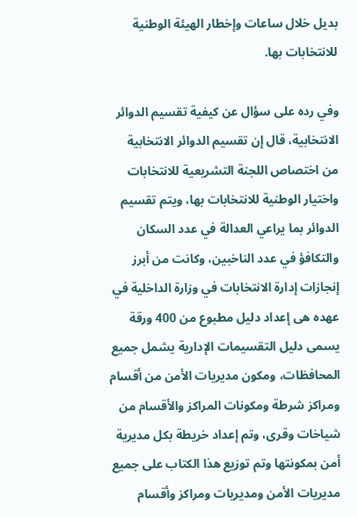بديل خلال ساعات وإخطار الهيئة الوطنية للانتخابات بها.

وفي رده على سؤال عن كيفية تقسيم الدوائر الانتخابية، قال إن تقسيم الدوائر الانتخابية من اختصاص اللجنة التشريعية للانتخابات واختيار الوطنية للانتخابات بها، ويتم تقسيم الدوائر بما يراعي العدالة في عدد السكان والتكافؤ في عدد الناخبين، وكانت من أبرز إنجازات إدارة الانتخابات في وزارة الداخلية في عهده هى إعداد دليل مطبوع من 400 ورقة يسمى دليل التقسيمات الإدارية يشمل جميع المحافظات، ومكون مديريات الأمن من أقسام ومراكز شرطة ومكونات المراكز والأقسام من شياخات وقرى، وتم إعداد خريطة بكل مديرية أمن بمكونتها وتم توزيع هذا الكتاب على جميع مديريات الأمن ومديريات ومراكز وأقسام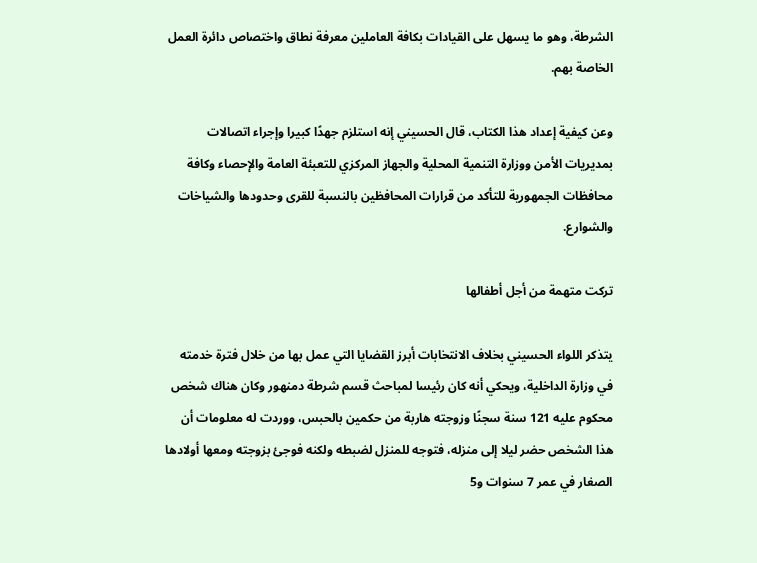الشرطة، وهو ما يسهل على القيادات بكافة العاملين معرفة نطاق واختصاص دائرة العمل الخاصة بهم.

وعن كيفية إعداد هذا الكتاب، قال الحسيني إنه استلزم جهدًا كبيرا وإجراء اتصالات بمديريات الأمن ووزارة التنمية المحلية والجهاز المركزي للتعبئة العامة والإحصاء وكافة محافظات الجمهورية للتأكد من قرارات المحافظين بالنسبة للقرى وحدودها والشياخات والشوارع.

تركت متهمة من أجل أطفالها

يتذكر اللواء الحسيني بخلاف الانتخابات أبرز القضايا التي عمل بها من خلال فترة خدمته في وزارة الداخلية، ويحكي أنه كان رئيسا لمباحث قسم شرطة دمنهور وكان هناك شخص محكوم عليه 121 سنة سجنًا وزوجته هاربة من حكمين بالحبس، ووردت له معلومات أن هذا الشخص حضر ليلا إلى منزله، فتوجه للمنزل لضبطه ولكنه فوجئ بزوجته ومعها أولادها الصغار في عمر 7 سنوات و5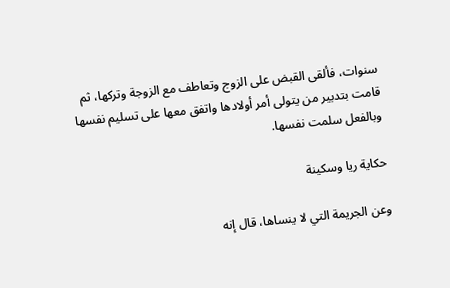سنوات، فألقى القبض على الزوج وتعاطف مع الزوجة وتركها، ثم قامت بتدبير من يتولى أمر أولادها واتفق معها على تسليم نفسها وبالفعل سلمت نفسها.

حكاية ريا وسكينة

وعن الجريمة التي لا ينساها، قال إنه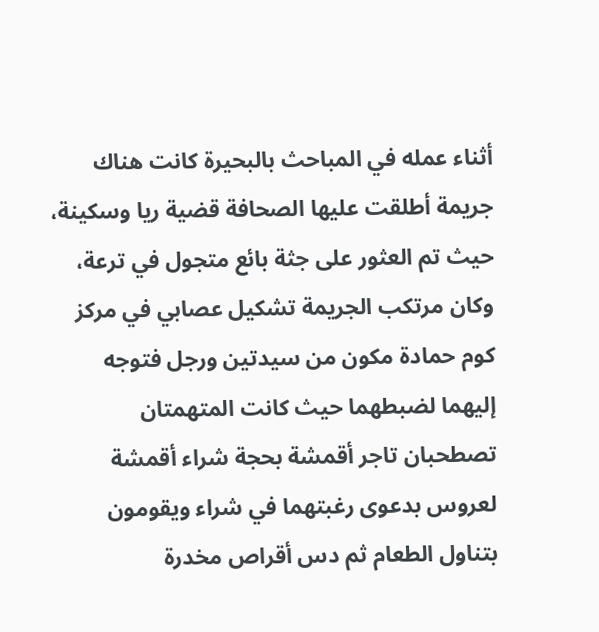أثناء عمله في المباحث بالبحيرة كانت هناك جريمة أطلقت عليها الصحافة قضية ريا وسكينة، حيث تم العثور على جثة بائع متجول في ترعة، وكان مرتكب الجريمة تشكيل عصابي في مركز كوم حمادة مكون من سيدتين ورجل فتوجه إليهما لضبطهما حيث كانت المتهمتان تصطحبان تاجر أقمشة بحجة شراء أقمشة لعروس بدعوى رغبتهما في شراء ويقومون بتناول الطعام ثم دس أقراص مخدرة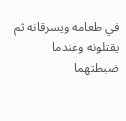في طعامه ويسرقانه ثم يقتلونه وعندما ضبطتهما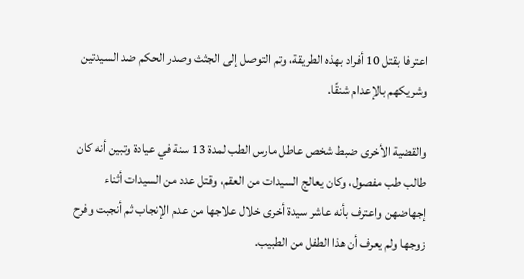اعترفا بقتل 10 أفراد بهذه الطريقة، وتم التوصل إلى الجثث وصدر الحكم ضد السيدتين وشريكهم بالإعدام شنقًا.

والقضية الأخرى ضبط شخص عاطل مارس الطب لمدة 13 سنة في عيادة وتبين أنه كان طالب طب مفصول، وكان يعالج السيدات من العقم، وقتل عدد من السيدات أثناء إجهاضهن واعترف بأنه عاشر سيدة أخرى خلال علاجها من عدم الإنجاب ثم أنجبت وفرح زوجها ولم يعرف أن هذا الطفل من الطبيب.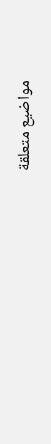مواضيع متعلقة